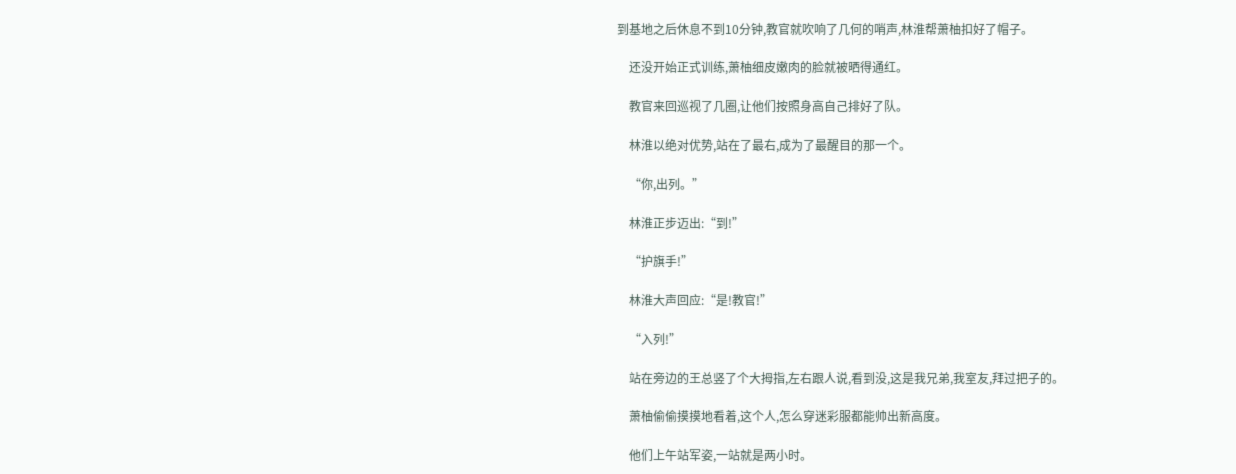到基地之后休息不到10分钟,教官就吹响了几何的哨声,林淮帮萧柚扣好了帽子。

    还没开始正式训练,萧柚细皮嫩肉的脸就被晒得通红。

    教官来回巡视了几圈,让他们按照身高自己排好了队。

    林淮以绝对优势,站在了最右,成为了最醒目的那一个。

    “你,出列。”

    林淮正步迈出:“到!”

    “护旗手!”

    林淮大声回应:“是!教官!”

    “入列!”

    站在旁边的王总竖了个大拇指,左右跟人说,看到没,这是我兄弟,我室友,拜过把子的。

    萧柚偷偷摸摸地看着,这个人,怎么穿迷彩服都能帅出新高度。

    他们上午站军姿,一站就是两小时。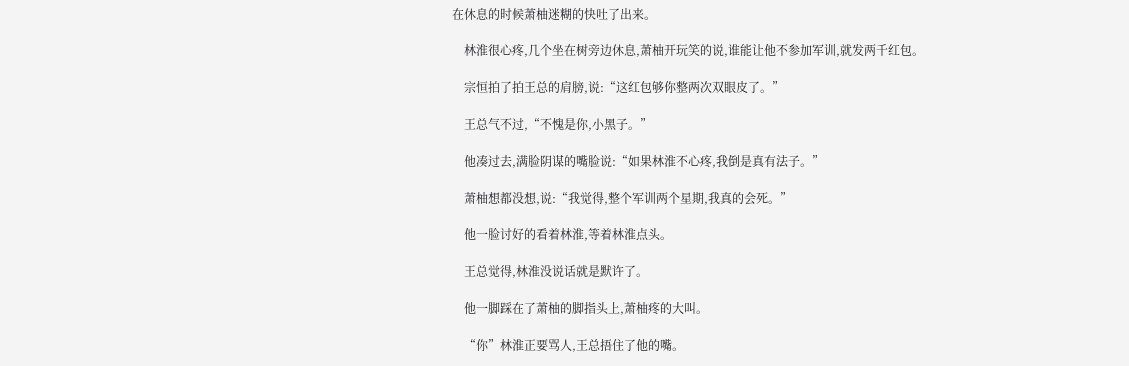在休息的时候萧柚迷糊的快吐了出来。

    林淮很心疼,几个坐在树旁边休息,萧柚开玩笑的说,谁能让他不参加军训,就发两千红包。

    宗恒拍了拍王总的肩膀,说:“这红包够你整两次双眼皮了。”

    王总气不过,“不愧是你,小黑子。”

    他凑过去,满脸阴谋的嘴脸说:“如果林淮不心疼,我倒是真有法子。”

    萧柚想都没想,说:“我觉得,整个军训两个星期,我真的会死。”

    他一脸讨好的看着林淮,等着林淮点头。

    王总觉得,林淮没说话就是默许了。

    他一脚踩在了萧柚的脚指头上,萧柚疼的大叫。

    “你”林淮正要骂人,王总捂住了他的嘴。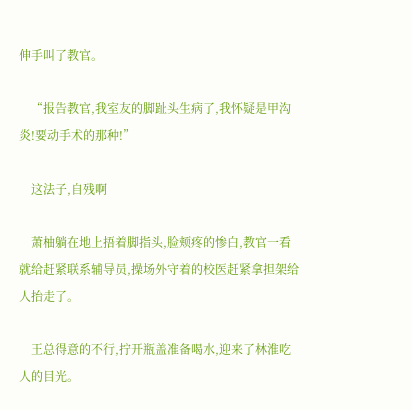伸手叫了教官。

    “报告教官,我室友的脚趾头生病了,我怀疑是甲沟炎!要动手术的那种!”

    这法子,自残啊

    萧柚躺在地上捂着脚指头,脸颊疼的惨白,教官一看就给赶紧联系辅导员,操场外守着的校医赶紧拿担架给人抬走了。

    王总得意的不行,拧开瓶盖准备喝水,迎来了林淮吃人的目光。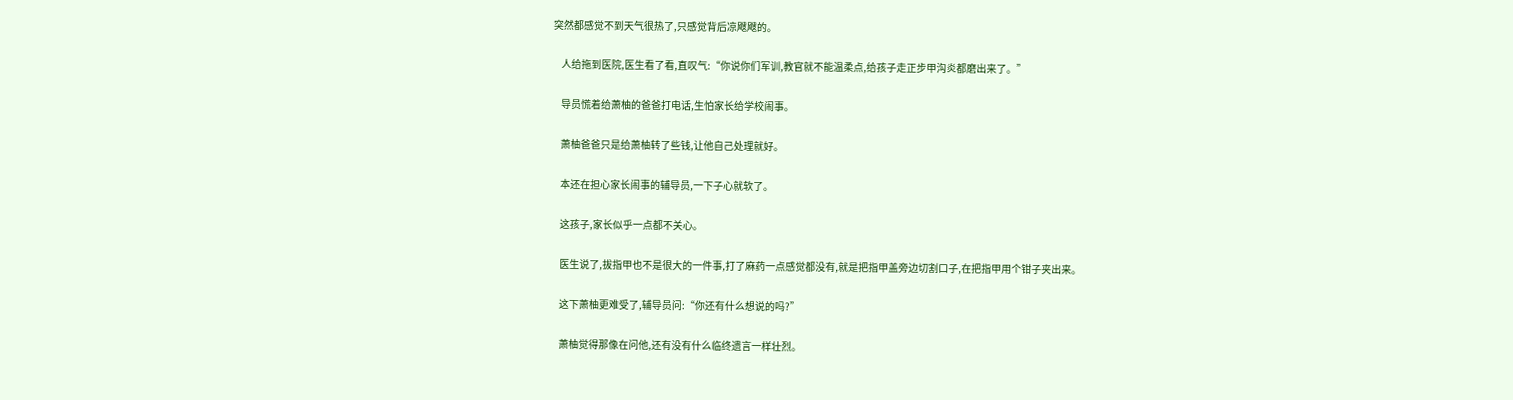突然都感觉不到天气很热了,只感觉背后凉飕飕的。

    人给拖到医院,医生看了看,直叹气:“你说你们军训,教官就不能温柔点,给孩子走正步甲沟炎都磨出来了。”

    导员慌着给萧柚的爸爸打电话,生怕家长给学校闹事。

    萧柚爸爸只是给萧柚转了些钱,让他自己处理就好。

    本还在担心家长闹事的辅导员,一下子心就软了。

    这孩子,家长似乎一点都不关心。

    医生说了,拔指甲也不是很大的一件事,打了麻药一点感觉都没有,就是把指甲盖旁边切割口子,在把指甲用个钳子夹出来。

    这下萧柚更难受了,辅导员问:“你还有什么想说的吗?”

    萧柚觉得那像在问他,还有没有什么临终遗言一样壮烈。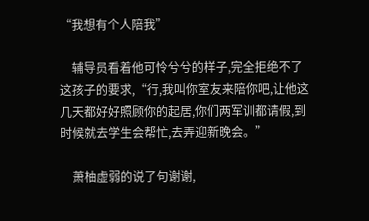“我想有个人陪我”

    辅导员看着他可怜兮兮的样子,完全拒绝不了这孩子的要求,“行,我叫你室友来陪你吧,让他这几天都好好照顾你的起居,你们两军训都请假,到时候就去学生会帮忙,去弄迎新晚会。”

    萧柚虚弱的说了句谢谢,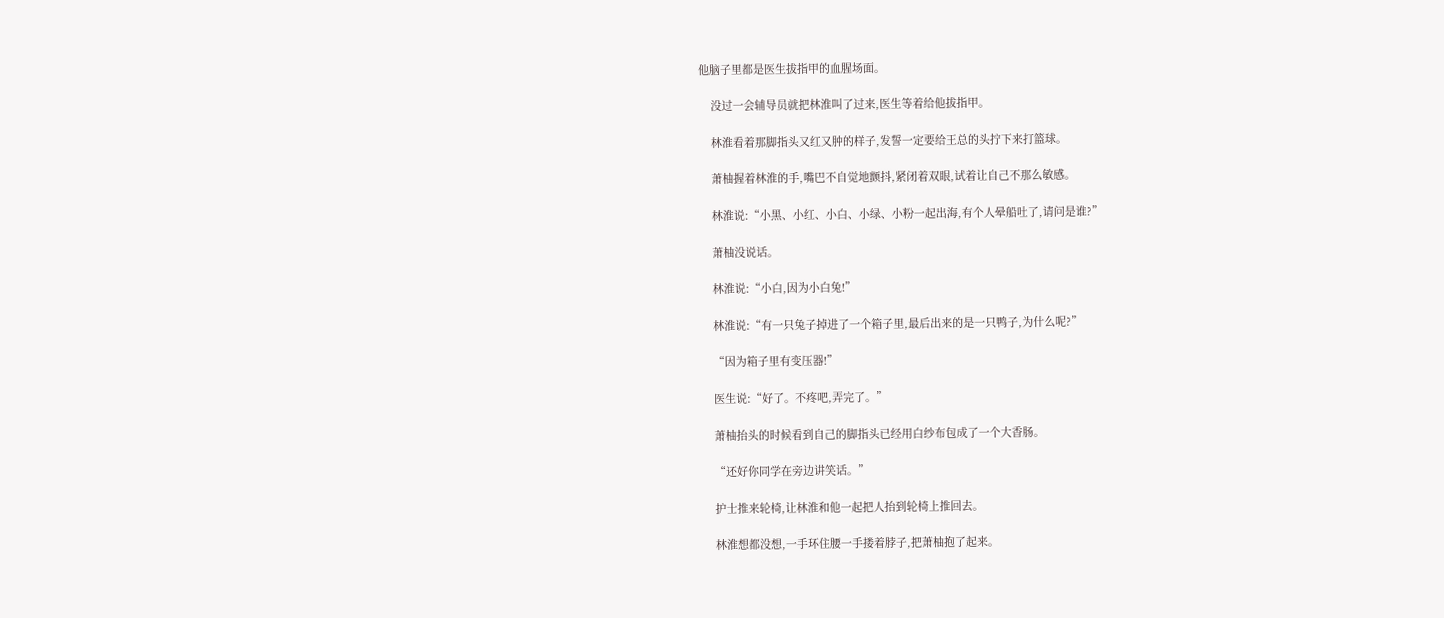他脑子里都是医生拔指甲的血腥场面。

    没过一会辅导员就把林淮叫了过来,医生等着给他拔指甲。

    林淮看着那脚指头又红又肿的样子,发誓一定要给王总的头拧下来打篮球。

    萧柚握着林淮的手,嘴巴不自觉地颤抖,紧闭着双眼,试着让自己不那么敏感。

    林淮说:“小黑、小红、小白、小绿、小粉一起出海,有个人晕船吐了,请问是谁?”

    萧柚没说话。

    林淮说:“小白,因为小白兔!”

    林淮说:“有一只兔子掉进了一个箱子里,最后出来的是一只鸭子,为什么呢?”

    “因为箱子里有变压器!”

    医生说:“好了。不疼吧,弄完了。”

    萧柚抬头的时候看到自己的脚指头已经用白纱布包成了一个大香肠。

    “还好你同学在旁边讲笑话。”

    护士推来轮椅,让林淮和他一起把人抬到轮椅上推回去。

    林淮想都没想,一手环住腰一手搂着脖子,把萧柚抱了起来。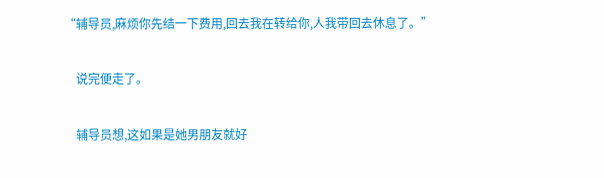“辅导员,麻烦你先结一下费用,回去我在转给你,人我带回去休息了。”

    说完便走了。

    辅导员想,这如果是她男朋友就好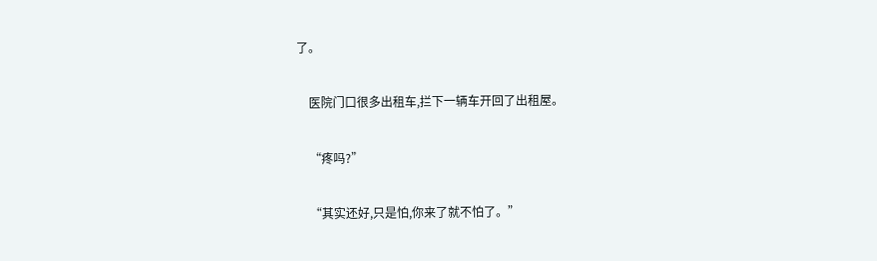了。

    医院门口很多出租车,拦下一辆车开回了出租屋。

    “疼吗?”

    “其实还好,只是怕,你来了就不怕了。”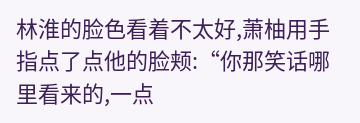林淮的脸色看着不太好,萧柚用手指点了点他的脸颊:“你那笑话哪里看来的,一点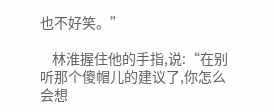也不好笑。”

    林淮握住他的手指,说:“在别听那个傻帽儿的建议了,你怎么会想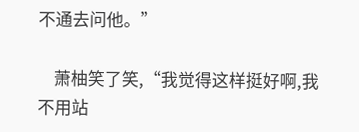不通去问他。”

    萧柚笑了笑,“我觉得这样挺好啊,我不用站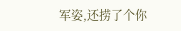军姿,还捞了个你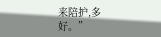来陪护,多好。”